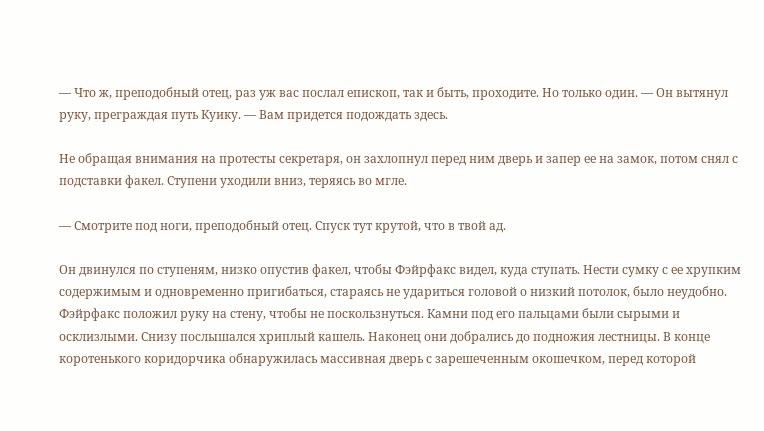— Что ж, преподобный отец, раз уж вас послал епископ, так и быть, проходите. Но только один. — Он вытянул руку, преграждая путь Куику. — Вам придется подождать здесь.

Не обращая внимания на протесты секретаря, он захлопнул перед ним дверь и запер ее на замок, потом снял с подставки факел. Ступени уходили вниз, теряясь во мгле.

— Смотрите под ноги, преподобный отец. Спуск тут крутой, что в твой ад.

Он двинулся по ступеням, низко опустив факел, чтобы Фэйрфакс видел, куда ступать. Нести сумку с ее хрупким содержимым и одновременно пригибаться, стараясь не удариться головой о низкий потолок, было неудобно. Фэйрфакс положил руку на стену, чтобы не поскользнуться. Камни под его пальцами были сырыми и осклизлыми. Снизу послышался хриплый кашель. Наконец они добрались до подножия лестницы. В конце коротенького коридорчика обнаружилась массивная дверь с зарешеченным окошечком, перед которой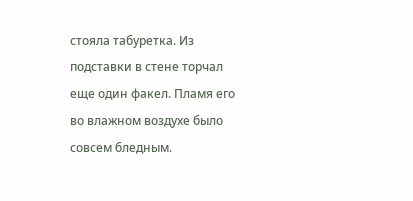стояла табуретка. Из подставки в стене торчал еще один факел. Пламя его во влажном воздухе было совсем бледным.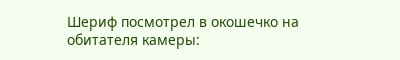Шериф посмотрел в окошечко на обитателя камеры: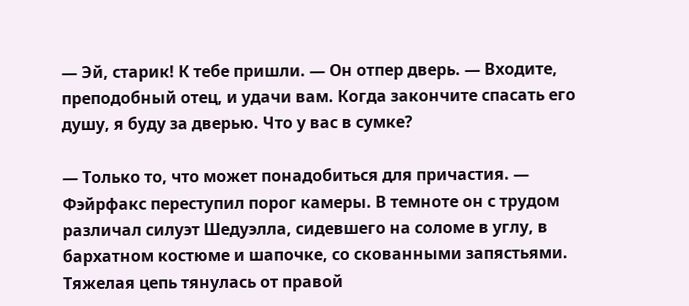— Эй, старик! К тебе пришли. — Он отпер дверь. — Входите, преподобный отец, и удачи вам. Когда закончите спасать его душу, я буду за дверью. Что у вас в сумке?

— Только то, что может понадобиться для причастия. — Фэйрфакс переступил порог камеры. В темноте он с трудом различал силуэт Шедуэлла, сидевшего на соломе в углу, в бархатном костюме и шапочке, со скованными запястьями. Тяжелая цепь тянулась от правой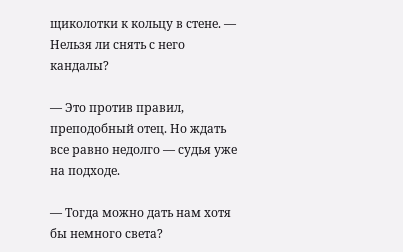щиколотки к кольцу в стене. — Нельзя ли снять с него кандалы?

— Это против правил, преподобный отец. Но ждать все равно недолго — судья уже на подходе.

— Тогда можно дать нам хотя бы немного света?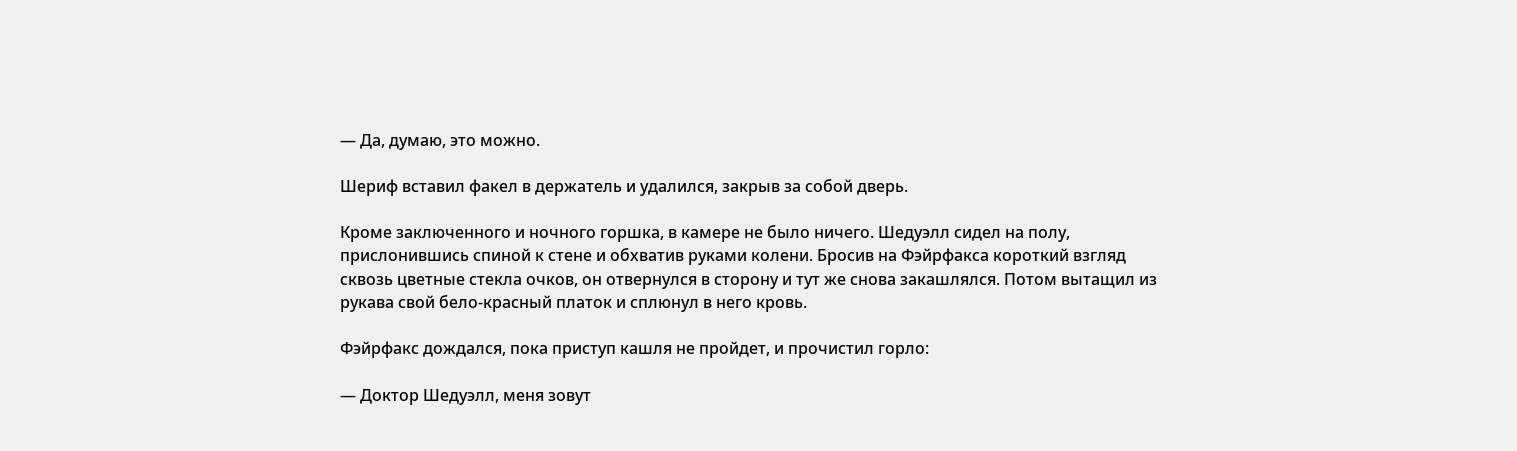— Да, думаю, это можно.

Шериф вставил факел в держатель и удалился, закрыв за собой дверь.

Кроме заключенного и ночного горшка, в камере не было ничего. Шедуэлл сидел на полу, прислонившись спиной к стене и обхватив руками колени. Бросив на Фэйрфакса короткий взгляд сквозь цветные стекла очков, он отвернулся в сторону и тут же снова закашлялся. Потом вытащил из рукава свой бело-красный платок и сплюнул в него кровь.

Фэйрфакс дождался, пока приступ кашля не пройдет, и прочистил горло:

— Доктор Шедуэлл, меня зовут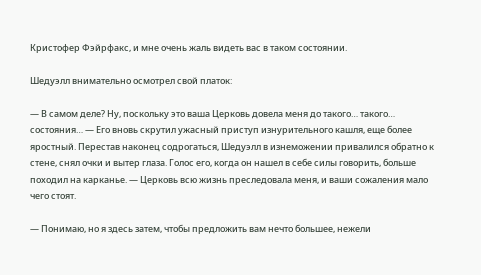Кристофер Фэйрфакс, и мне очень жаль видеть вас в таком состоянии.

Шедуэлл внимательно осмотрел свой платок:

— В самом деле? Ну, поскольку это ваша Церковь довела меня до такого… такого… состояния… — Его вновь скрутил ужасный приступ изнурительного кашля, еще более яростный. Перестав наконец содрогаться, Шедуэлл в изнеможении привалился обратно к стене, снял очки и вытер глаза. Голос его, когда он нашел в себе силы говорить, больше походил на карканье. — Церковь всю жизнь преследовала меня, и ваши сожаления мало чего стоят.

— Понимаю, но я здесь затем, чтобы предложить вам нечто большее, нежели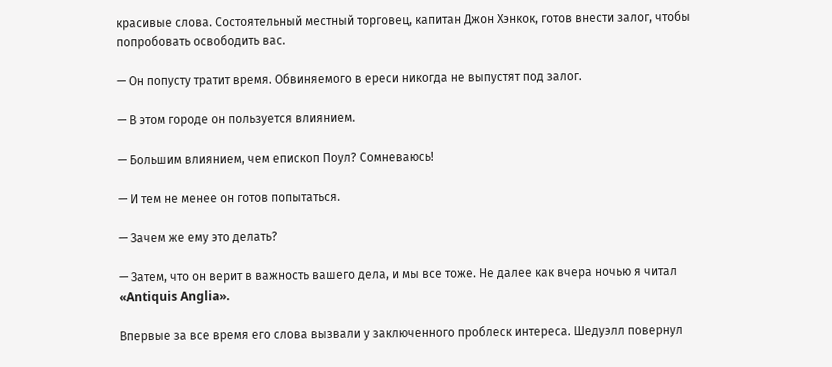красивые слова. Состоятельный местный торговец, капитан Джон Хэнкок, готов внести залог, чтобы попробовать освободить вас.

— Он попусту тратит время. Обвиняемого в ереси никогда не выпустят под залог.

— В этом городе он пользуется влиянием.

— Большим влиянием, чем епископ Поул? Сомневаюсь!

— И тем не менее он готов попытаться.

— Зачем же ему это делать?

— Затем, что он верит в важность вашего дела, и мы все тоже. Не далее как вчера ночью я читал «Antiquis Anglia».

Впервые за все время его слова вызвали у заключенного проблеск интереса. Шедуэлл повернул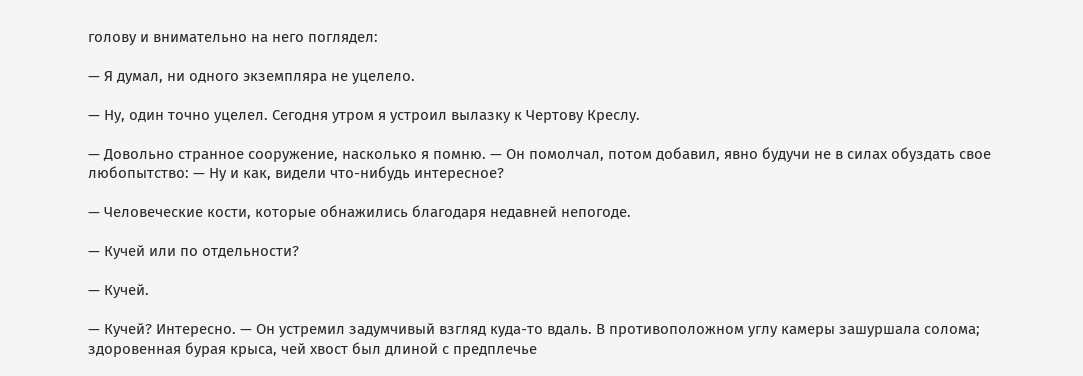голову и внимательно на него поглядел:

— Я думал, ни одного экземпляра не уцелело.

— Ну, один точно уцелел. Сегодня утром я устроил вылазку к Чертову Креслу.

— Довольно странное сооружение, насколько я помню. — Он помолчал, потом добавил, явно будучи не в силах обуздать свое любопытство: — Ну и как, видели что-нибудь интересное?

— Человеческие кости, которые обнажились благодаря недавней непогоде.

— Кучей или по отдельности?

— Кучей.

— Кучей? Интересно. — Он устремил задумчивый взгляд куда-то вдаль. В противоположном углу камеры зашуршала солома; здоровенная бурая крыса, чей хвост был длиной с предплечье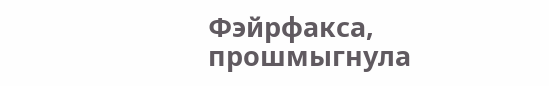Фэйрфакса, прошмыгнула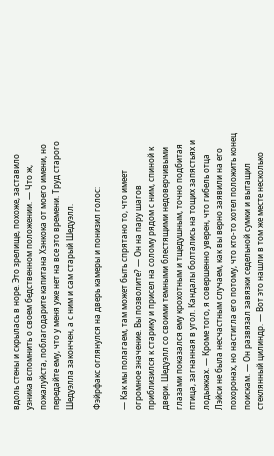вдоль стены и скрылась в норе. Это зрелище, похоже, заставило узника вспомнить о своем бедственном положении. — Что ж, пожалуйста, поблагодарите капитана Хэнкока от моего имени, но передайте ему, что у меня уже нет на все это времени. Труд старого Шедуэлла закончен, а с ним и сам старый Шедуэлл.

Фэйрфакс оглянулся на дверь камеры и понизил голос:

— Как мы полагаем, там может быть спрятано то, что имеет огромное значение. Вы позволите? — Он на пару шагов приблизился к старику и присел на солому рядом с ним, спиной к двери. Шедуэлл со своими темными блестящими недоверчивыми глазами показался ему крохотным и тщедушным, точно подбитая птица, загнанная в угол. Кандалы болтались на тощих запястьях и лодыжках. — Кроме того, я совершенно уверен, что гибель отца Лэйси не была несчастным случаем, как вы верно заявили на его похоронах, но настигла его потому, что кто-то хотел положить конец поискам. — Он развязал завязки седельной сумки и вытащил стеклянный цилиндр. — Вот это нашли в том же месте несколько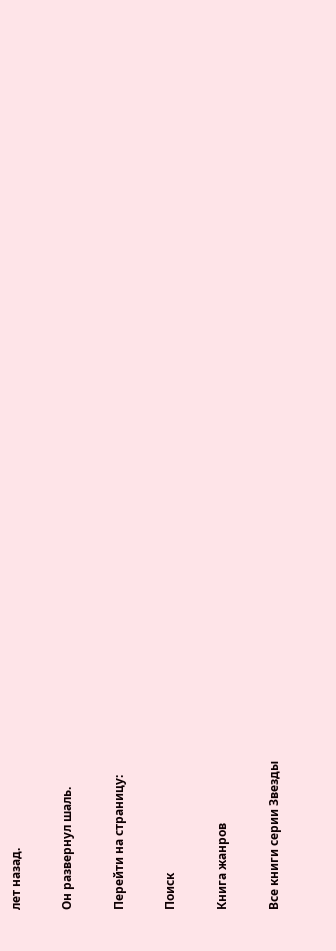лет назад.

Он развернул шаль.

Перейти на страницу:

Поиск

Книга жанров

Все книги серии Звезды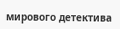мирового детектива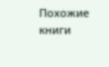Похожие книги